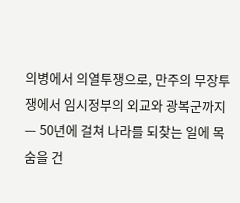의병에서 의열투쟁으로, 만주의 무장투쟁에서 임시정부의 외교와 광복군까지 — 50년에 걸쳐 나라를 되찾는 일에 목숨을 건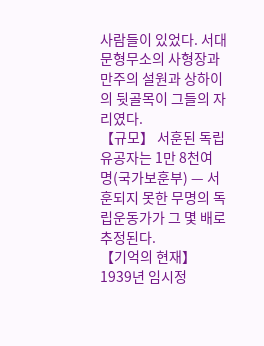사람들이 있었다. 서대문형무소의 사형장과 만주의 설원과 상하이의 뒷골목이 그들의 자리였다.
【규모】 서훈된 독립유공자는 1만 8천여 명(국가보훈부) — 서훈되지 못한 무명의 독립운동가가 그 몇 배로 추정된다.
【기억의 현재】 1939년 임시정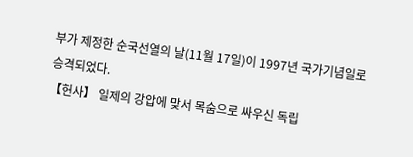부가 제정한 순국선열의 날(11월 17일)이 1997년 국가기념일로 승격되었다.
【헌사】 일제의 강압에 맞서 목숨으로 싸우신 독립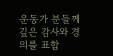운동가 분들께 깊은 감사와 경의를 표합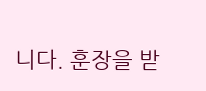니다. 훈장을 받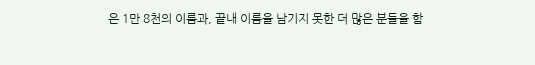은 1만 8천의 이름과, 끝내 이름을 남기지 못한 더 많은 분들을 함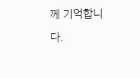께 기억합니다.